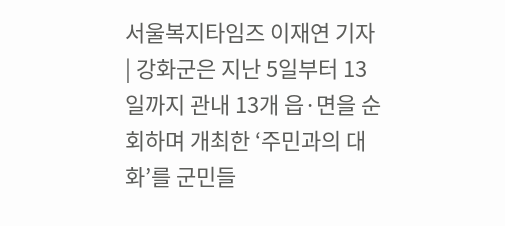서울복지타임즈 이재연 기자 | 강화군은 지난 5일부터 13일까지 관내 13개 읍·면을 순회하며 개최한 ‘주민과의 대화’를 군민들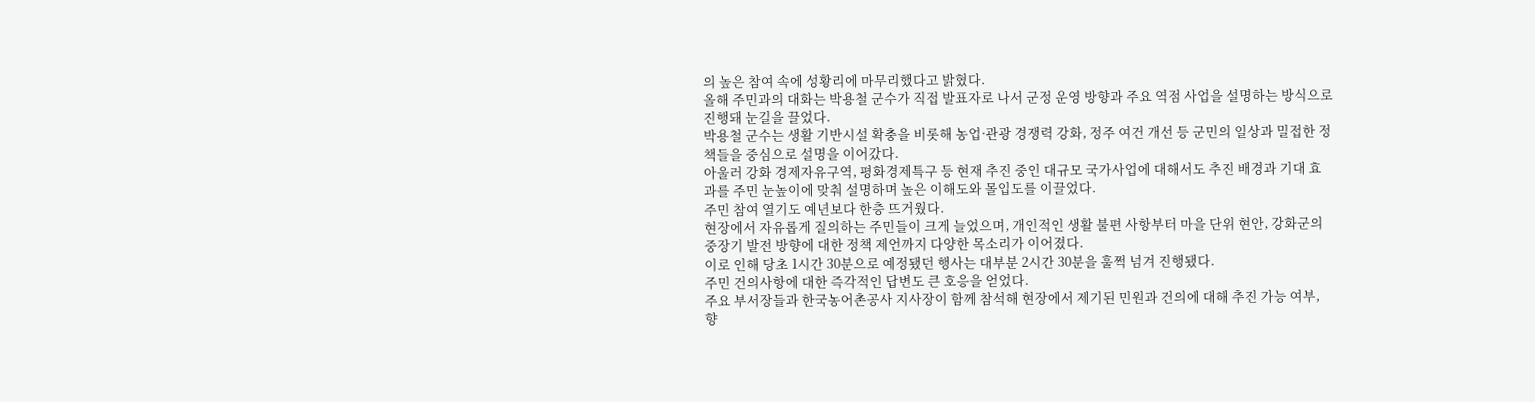의 높은 참여 속에 성황리에 마무리했다고 밝혔다.
올해 주민과의 대화는 박용철 군수가 직접 발표자로 나서 군정 운영 방향과 주요 역점 사업을 설명하는 방식으로 진행돼 눈길을 끌었다.
박용철 군수는 생활 기반시설 확충을 비롯해 농업·관광 경쟁력 강화, 정주 여건 개선 등 군민의 일상과 밀접한 정책들을 중심으로 설명을 이어갔다.
아울러 강화 경제자유구역, 평화경제특구 등 현재 추진 중인 대규모 국가사업에 대해서도 추진 배경과 기대 효과를 주민 눈높이에 맞춰 설명하며 높은 이해도와 몰입도를 이끌었다.
주민 참여 열기도 예년보다 한층 뜨거웠다.
현장에서 자유롭게 질의하는 주민들이 크게 늘었으며, 개인적인 생활 불편 사항부터 마을 단위 현안, 강화군의 중장기 발전 방향에 대한 정책 제언까지 다양한 목소리가 이어졌다.
이로 인해 당초 1시간 30분으로 예정됐던 행사는 대부분 2시간 30분을 훌쩍 넘겨 진행됐다.
주민 건의사항에 대한 즉각적인 답변도 큰 호응을 얻었다.
주요 부서장들과 한국농어촌공사 지사장이 함께 참석해 현장에서 제기된 민원과 건의에 대해 추진 가능 여부, 향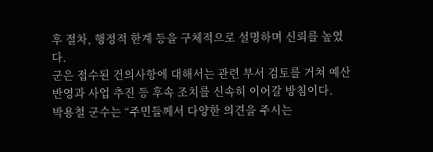후 절차, 행정적 한계 등을 구체적으로 설명하며 신뢰를 높였다.
군은 접수된 건의사항에 대해서는 관련 부서 검토를 거쳐 예산 반영과 사업 추진 등 후속 조치를 신속히 이어갈 방침이다.
박용철 군수는 “주민들께서 다양한 의견을 주시는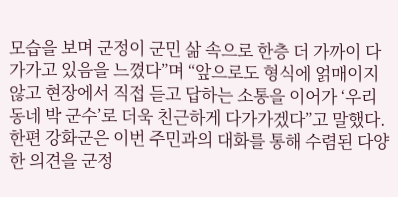모습을 보며 군정이 군민 삶 속으로 한층 더 가까이 다가가고 있음을 느꼈다”며 “앞으로도 형식에 얽매이지 않고 현장에서 직접 듣고 답하는 소통을 이어가 ‘우리 동네 박 군수’로 더욱 친근하게 다가가겠다”고 말했다.
한편 강화군은 이번 주민과의 대화를 통해 수렴된 다양한 의견을 군정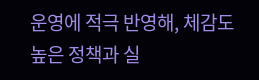운영에 적극 반영해, 체감도 높은 정책과 실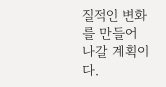질적인 변화를 만들어 나갈 계획이다.